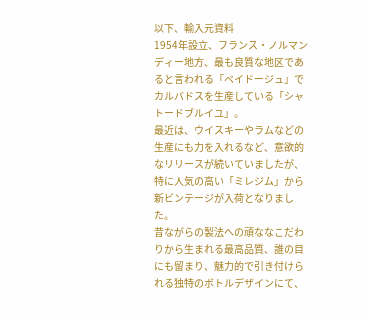以下、輸入元資料
1954年設立、フランス・ノルマンディー地方、最も良質な地区であると言われる「ペイドージュ」でカルバドスを生産している「シャトードブルイユ」。
最近は、ウイスキーやラムなどの生産にも力を入れるなど、意欲的なリリースが続いていましたが、特に人気の高い「ミレジム」から新ビンテージが入荷となりました。
昔ながらの製法への頑ななこだわりから生まれる最高品質、誰の目にも留まり、魅力的で引き付けられる独特のボトルデザインにて、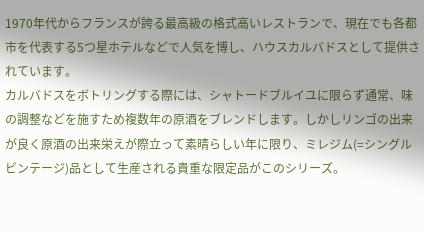1970年代からフランスが誇る最高級の格式高いレストランで、現在でも各都市を代表する5つ星ホテルなどで人気を博し、ハウスカルバドスとして提供されています。
カルバドスをボトリングする際には、シャトードブルイユに限らず通常、味の調整などを施すため複数年の原酒をブレンドします。しかしリンゴの出来が良く原酒の出来栄えが際立って素晴らしい年に限り、ミレジム(=シングルビンテージ)品として生産される貴重な限定品がこのシリーズ。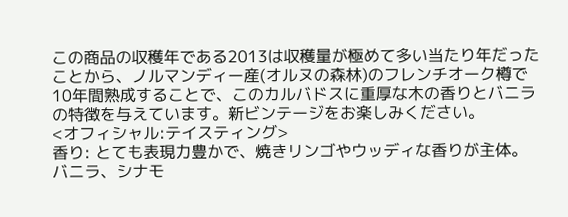この商品の収穫年である2013は収穫量が極めて多い当たり年だったことから、ノルマンディー産(オルヌの森林)のフレンチオーク樽で10年間熟成することで、このカルバドスに重厚な木の香りとバニラの特徴を与えています。新ビンテージをお楽しみください。
<オフィシャル:テイスティング>
香り: とても表現力豊かで、焼きリンゴやウッディな香りが主体。バニラ、シナモ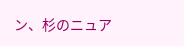ン、杉のニュア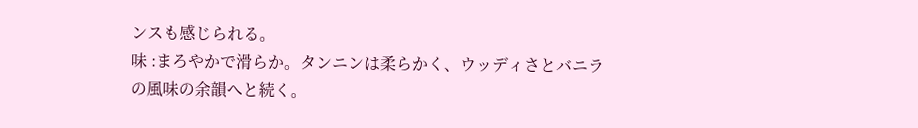ンスも感じられる。
味 :まろやかで滑らか。タンニンは柔らかく、ウッディさとバニラの風味の余韻へと続く。